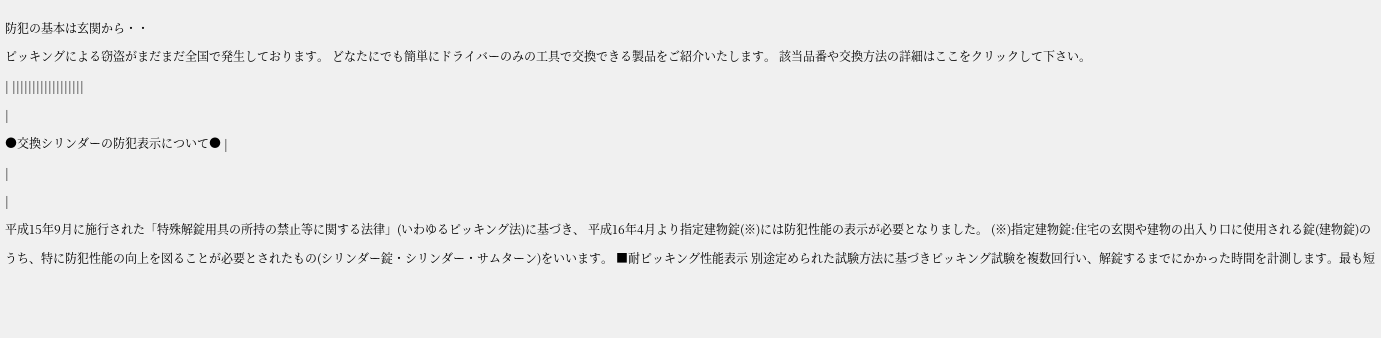防犯の基本は玄関から・・
ピッキングによる窃盗がまだまだ全国で発生しております。 どなたにでも簡単にドライバーのみの工具で交換できる製品をご紹介いたします。 該当品番や交換方法の詳細はここをクリックして下さい。
| ||||||||||||||||||
|
●交換シリンダーの防犯表示について● |
|
|
平成15年9月に施行された「特殊解錠用具の所持の禁止等に関する法律」(いわゆるピッキング法)に基づき、 平成16年4月より指定建物錠(※)には防犯性能の表示が必要となりました。 (※)指定建物錠:住宅の玄関や建物の出入り口に使用される錠(建物錠)のうち、特に防犯性能の向上を図ることが必要とされたもの(シリンダー錠・シリンダー・サムターン)をいいます。 ■耐ピッキング性能表示 別途定められた試験方法に基づきピッキング試験を複数回行い、解錠するまでにかかった時間を計測します。最も短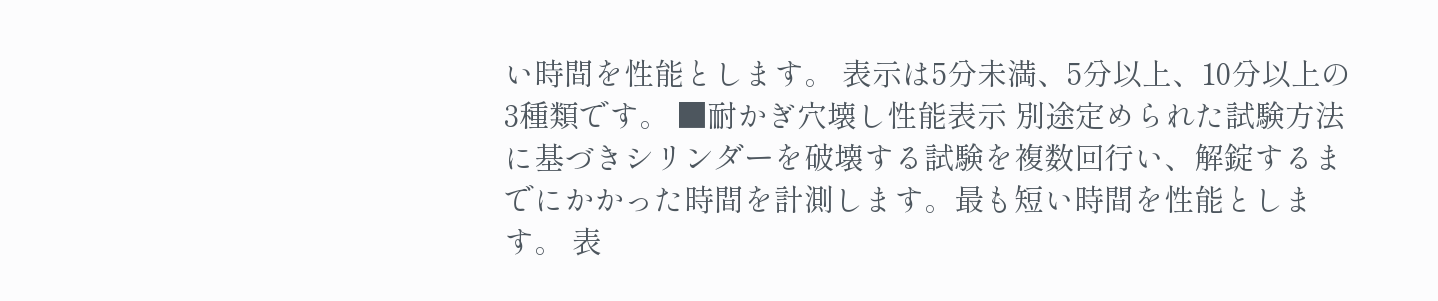い時間を性能とします。 表示は5分未満、5分以上、10分以上の3種類です。 ■耐かぎ穴壊し性能表示 別途定められた試験方法に基づきシリンダーを破壊する試験を複数回行い、解錠するまでにかかった時間を計測します。最も短い時間を性能とします。 表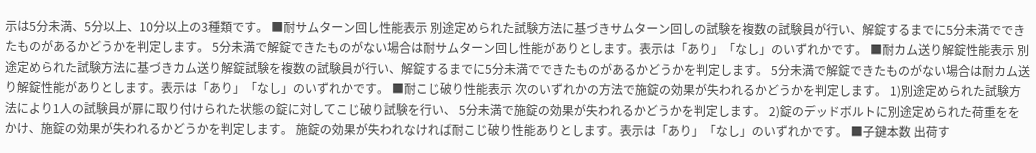示は5分未満、5分以上、10分以上の3種類です。 ■耐サムターン回し性能表示 別途定められた試験方法に基づきサムターン回しの試験を複数の試験員が行い、解錠するまでに5分未満でできたものがあるかどうかを判定します。 5分未満で解錠できたものがない場合は耐サムターン回し性能がありとします。表示は「あり」「なし」のいずれかです。 ■耐カム送り解錠性能表示 別途定められた試験方法に基づきカム送り解錠試験を複数の試験員が行い、解錠するまでに5分未満でできたものがあるかどうかを判定します。 5分未満で解錠できたものがない場合は耐カム送り解錠性能がありとします。表示は「あり」「なし」のいずれかです。 ■耐こじ破り性能表示 次のいずれかの方法で施錠の効果が失われるかどうかを判定します。 1)別途定められた試験方法により1人の試験員が扉に取り付けられた状態の錠に対してこじ破り試験を行い、 5分未満で施錠の効果が失われるかどうかを判定します。 2)錠のデッドボルトに別途定められた荷重ををかけ、施錠の効果が失われるかどうかを判定します。 施錠の効果が失われなければ耐こじ破り性能ありとします。表示は「あり」「なし」のいずれかです。 ■子鍵本数 出荷す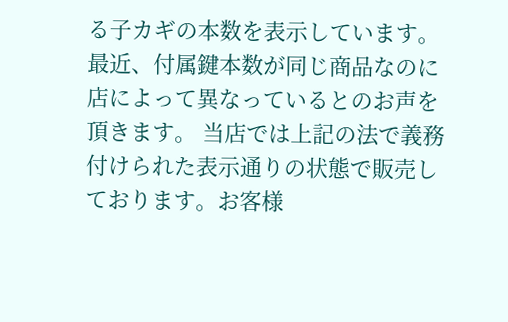る子カギの本数を表示しています。 最近、付属鍵本数が同じ商品なのに店によって異なっているとのお声を頂きます。 当店では上記の法で義務付けられた表示通りの状態で販売しております。お客様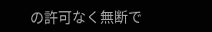の許可なく無断で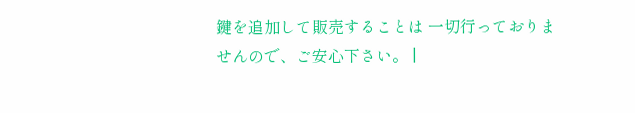鍵を追加して販売することは 一切行っておりませんので、ご安心下さい。 |